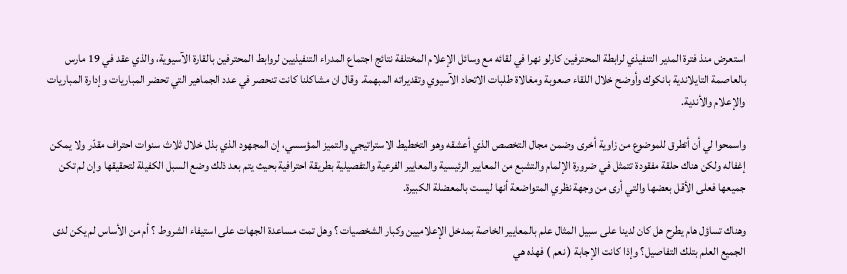استعرض منذ فترة المدير التنفيذي لرابطة المحترفين كارلو نهرا في لقائه مع وسائل الإعلام المختلفة نتائج اجتماع المدراء التنفيذيين لروابط المحترفين بالقارة الآسيوية، والذي عقد في 19 مارس بالعاصمة التايلاندية بانكوك وأوضح خلال اللقاء صعوبة ومغالاة طلبات الاتحاد الآسيوي وتقديراته المبهمة. وقال ان مشاكلنا كانت تنحصر في عدد الجماهير التي تحضر المباريات وإدارة المباريات والإعلام والأندية.

واسمحوا لي أن أتطرق للموضوع من زاوية أخرى وضمن مجال التخصص الذي أعشقه وهو التخطيط الاستراتيجي والتميز المؤسسي، إن المجهود الذي بذل خلال ثلاث سنوات احتراف مقدّر ولا يمكن إغفاله ولكن هناك حلقة مفقودة تتمثل في ضرورة الإلمام والتشبع من المعايير الرئيسية والمعايير الفرعية والتفصيلية بطريقة احترافية بحيث يتم بعد ذلك وضع السبل الكفيلة لتحقيقها وإن لم تكن جميعها فعلى الأقل بعضها والتي أرى من وجهة نظري المتواضعة أنها ليست بالمعضلة الكبيرة.

وهناك تساؤل هام يطرح هل كان لدينا على سبيل المثال علم بالمعايير الخاصة بمدخل الإعلاميين وكبار الشخصيات ؟ وهل تمت مساعدة الجهات على استيفاء الشروط ؟ أم من الأساس لم يكن لدى الجميع العلم بتلك التفاصيل؟ وإذا كانت الإجابة ( نعم ) فهذه هي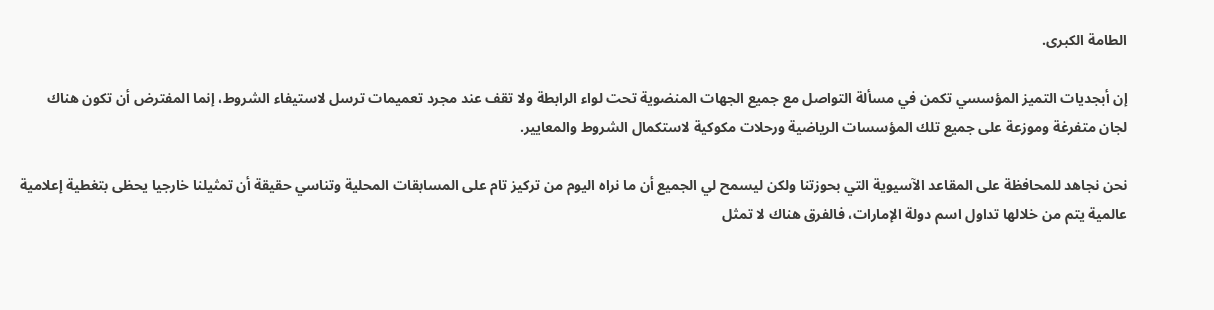الطامة الكبرى.

إن أبجديات التميز المؤسسي تكمن في مسألة التواصل مع جميع الجهات المنضوية تحت لواء الرابطة ولا تقف عند مجرد تعميمات ترسل لاستيفاء الشروط، إنما المفترض أن تكون هناك لجان متفرغة وموزعة على جميع تلك المؤسسات الرياضية ورحلات مكوكية لاستكمال الشروط والمعايير.

نحن نجاهد للمحافظة على المقاعد الآسيوية التي بحوزتنا ولكن ليسمح لي الجميع أن ما نراه اليوم من تركيز تام على المسابقات المحلية وتناسي حقيقة أن تمثيلنا خارجيا يحظى بتغطية إعلامية عالمية يتم من خلالها تداول اسم دولة الإمارات، فالفرق هناك لا تمثل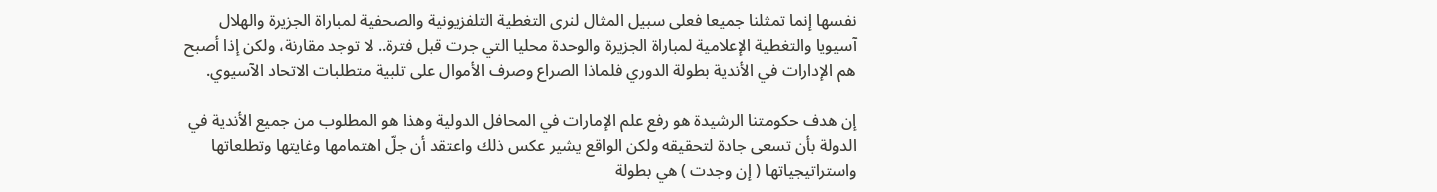نفسها إنما تمثلنا جميعا فعلى سبيل المثال لنرى التغطية التلفزيونية والصحفية لمباراة الجزيرة والهلال آسيويا والتغطية الإعلامية لمباراة الجزيرة والوحدة محليا التي جرت قبل فترة.. لا توجد مقارنة، ولكن إذا أصبح هم الإدارات في الأندية بطولة الدوري فلماذا الصراع وصرف الأموال على تلبية متطلبات الاتحاد الآسيوي.

إن هدف حكومتنا الرشيدة هو رفع علم الإمارات في المحافل الدولية وهذا هو المطلوب من جميع الأندية في الدولة بأن تسعى جادة لتحقيقه ولكن الواقع يشير عكس ذلك واعتقد أن جلّ اهتمامها وغايتها وتطلعاتها واستراتيجياتها ( إن وجدت ) هي بطولة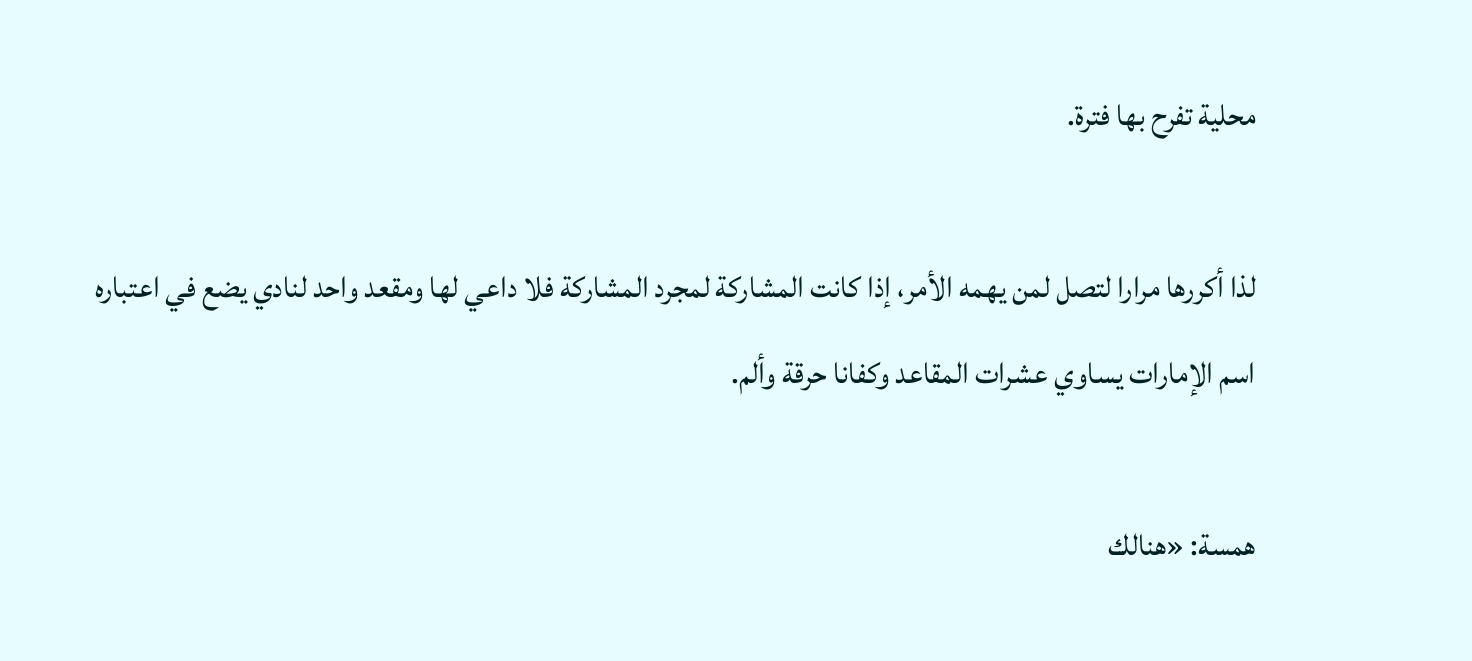محلية تفرح بها فترة.

لذا أكررها مرارا لتصل لمن يهمه الأمر، إذا كانت المشاركة لمجرد المشاركة فلا داعي لها ومقعد واحد لنادي يضع في اعتباره اسم الإمارات يساوي عشرات المقاعد وكفانا حرقة وألم.

همسة: «هنالك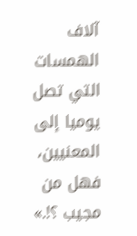آلاف الهمسات التي تصل يوميا إلى المعنيين، فهل من مجيب ؟!.»